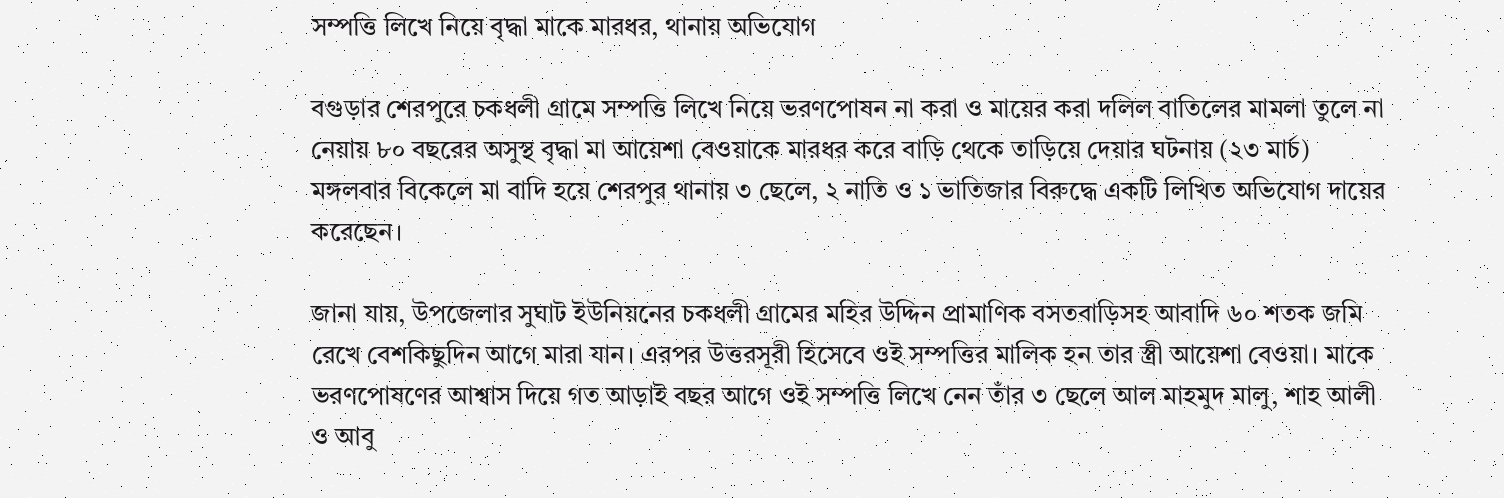সম্পত্তি লিখে নিয়ে বৃদ্ধা মাকে মারধর, থানায় অভিযোগ

বগুড়ার শেরপুরে চকধলী গ্রামে সম্পত্তি লিখে নিয়ে ভরণপোষন না করা ও মায়ের করা দলিল বাতিলের মামলা তুলে না নেয়ায় ৮০ বছরের অসুস্থ বৃদ্ধা মা আয়েশা বেওয়াকে মারধর করে বাড়ি থেকে তাড়িয়ে দেয়ার ঘটনায় (২৩ মার্চ) মঙ্গলবার বিকেলে মা বাদি হয়ে শেরপুর থানায় ৩ ছেলে, ২ নাতি ও ১ ভাতিজার বিরুদ্ধে একটি লিখিত অভিযোগ দায়ের করেছেন।

জানা যায়, উপজেলার সুঘাট ইউনিয়নের চকধলী গ্রামের মহির উদ্দিন প্রামাণিক বসতবাড়িসহ আবাদি ৬০ শতক জমি রেখে বেশকিছুদিন আগে মারা যান। এরপর উত্তরসূরী হিসেবে ওই সম্পত্তির মালিক হন তার স্ত্রী আয়েশা বেওয়া। মাকে ভরণপোষণের আশ্বাস দিয়ে গত আড়াই বছর আগে ওই সম্পত্তি লিখে নেন তাঁর ৩ ছেলে আল মাহমুদ মালু, শাহ আলী ও আবু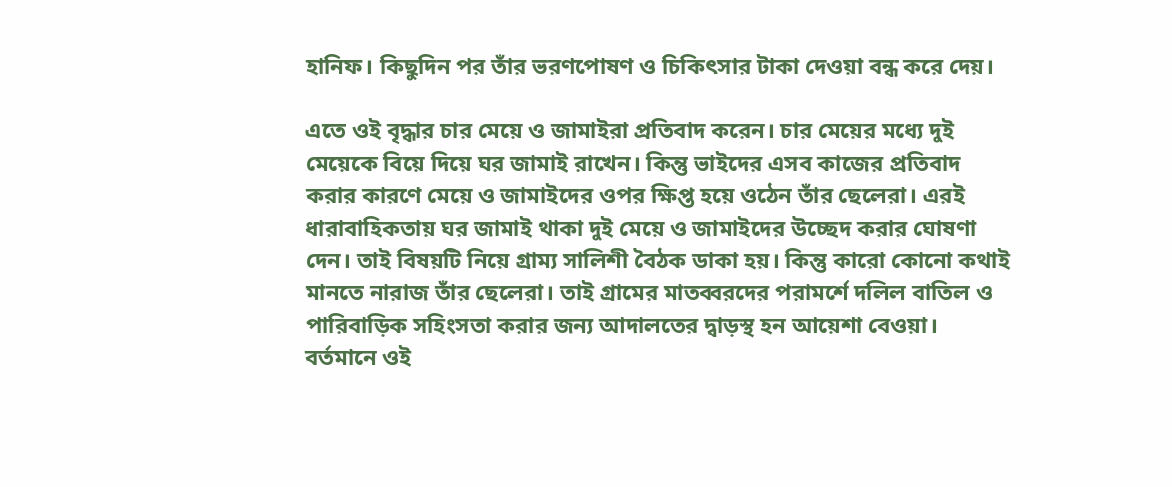হানিফ। কিছুদিন পর তাঁর ভরণপোষণ ও চিকিৎসার টাকা দেওয়া বন্ধ করে দেয়।

এতে ওই বৃদ্ধার চার মেয়ে ও জামাইরা প্রতিবাদ করেন। চার মেয়ের মধ্যে দুই মেয়েকে বিয়ে দিয়ে ঘর জামাই রাখেন। কিন্তু ভাইদের এসব কাজের প্রতিবাদ করার কারণে মেয়ে ও জামাইদের ওপর ক্ষিপ্ত হয়ে ওঠেন তাঁর ছেলেরা। এরই ধারাবাহিকতায় ঘর জামাই থাকা দুই মেয়ে ও জামাইদের উচ্ছেদ করার ঘোষণা দেন। তাই বিষয়টি নিয়ে গ্রাম্য সালিশী বৈঠক ডাকা হয়। কিন্তু কারো কোনো কথাই মানতে নারাজ তাঁর ছেলেরা। তাই গ্রামের মাতব্বরদের পরামর্শে দলিল বাতিল ও পারিবাড়িক সহিংসতা করার জন্য আদালতের দ্বাড়স্থ হন আয়েশা বেওয়া। বর্তমানে ওই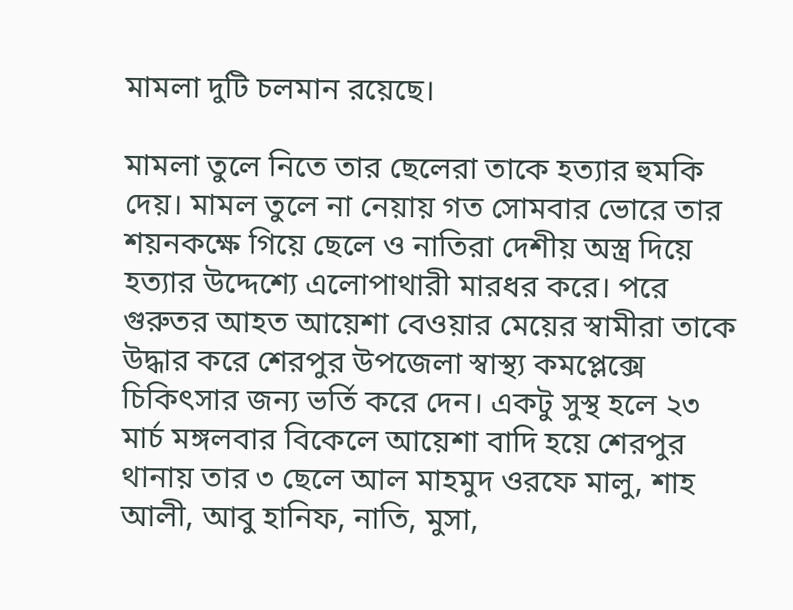মামলা দুটি চলমান রয়েছে।

মামলা তুলে নিতে তার ছেলেরা তাকে হত্যার হুমকি দেয়। মামল তুলে না নেয়ায় গত সোমবার ভোরে তার শয়নকক্ষে গিয়ে ছেলে ও নাতিরা দেশীয় অস্ত্র দিয়ে হত্যার উদ্দেশ্যে এলোপাথারী মারধর করে। পরে গুরুতর আহত আয়েশা বেওয়ার মেয়ের স্বামীরা তাকে উদ্ধার করে শেরপুর উপজেলা স্বাস্থ্য কমপ্লেক্সে চিকিৎসার জন্য ভর্তি করে দেন। একটু সুস্থ হলে ২৩ মার্চ মঙ্গলবার বিকেলে আয়েশা বাদি হয়ে শেরপুর থানায় তার ৩ ছেলে আল মাহমুদ ওরফে মালু, শাহ আলী, আবু হানিফ, নাতি, মুসা,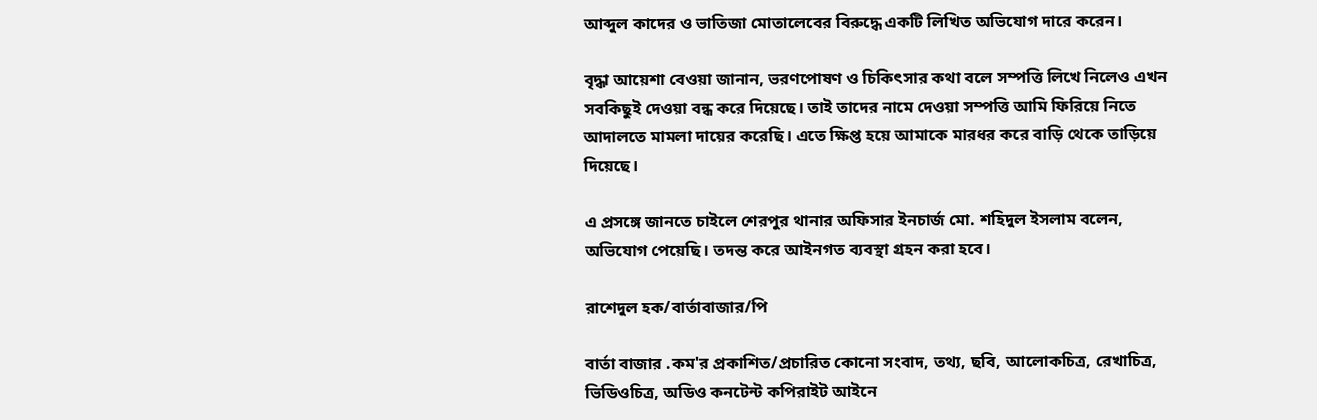আব্দুল কাদের ও ভাতিজা মোতালেবের বিরুদ্ধে একটি লিখিত অভিযোগ দারে করেন।

বৃদ্ধা আয়েশা বেওয়া জানান, ভরণপোষণ ও চিকিৎসার কথা বলে সম্পত্তি লিখে নিলেও এখন সবকিছুই দেওয়া বন্ধ করে দিয়েছে। তাই তাদের নামে দেওয়া সম্পত্তি আমি ফিরিয়ে নিতে আদালতে মামলা দায়ের করেছি। এতে ক্ষিপ্ত হয়ে আমাকে মারধর করে বাড়ি থেকে তাড়িয়ে দিয়েছে।

এ প্রসঙ্গে জানতে চাইলে শেরপুর থানার অফিসার ইনচার্জ মো. শহিদুল ইসলাম বলেন, অভিযোগ পেয়েছি। তদন্ত করে আইনগত ব্যবস্থা গ্রহন করা হবে।

রাশেদুল হক/বার্তাবাজার/পি

বার্তা বাজার .কম'র প্রকাশিত/প্রচারিত কোনো সংবাদ, তথ্য, ছবি, আলোকচিত্র, রেখাচিত্র, ভিডিওচিত্র, অডিও কনটেন্ট কপিরাইট আইনে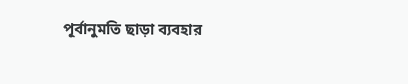পূর্বানুমতি ছাড়া ব্যবহার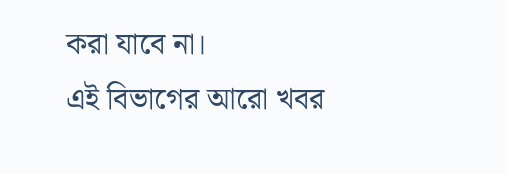করা যাবে না।
এই বিভাগের আরো খবর